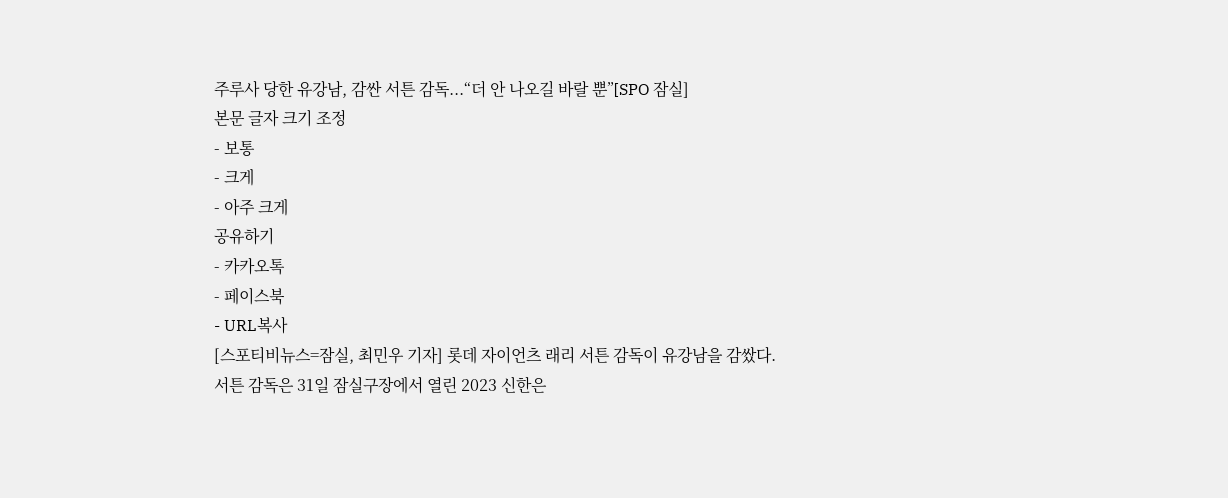주루사 당한 유강남, 감싼 서튼 감독...“더 안 나오길 바랄 뿐”[SPO 잠실]
본문 글자 크기 조정
- 보통
- 크게
- 아주 크게
공유하기
- 카카오톡
- 페이스북
- URL복사
[스포티비뉴스=잠실, 최민우 기자] 롯데 자이언츠 래리 서튼 감독이 유강남을 감쌌다.
서튼 감독은 31일 잠실구장에서 열린 2023 신한은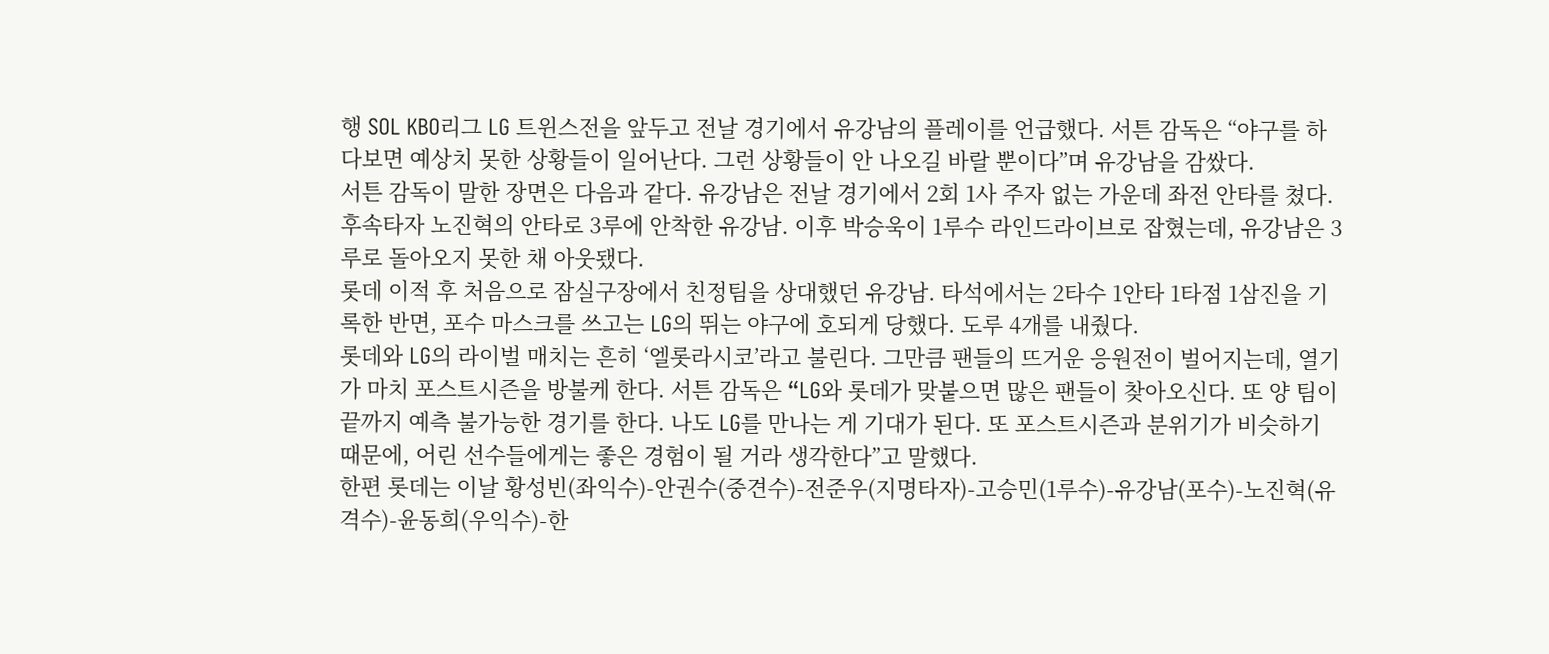행 SOL KBO리그 LG 트윈스전을 앞두고 전날 경기에서 유강남의 플레이를 언급했다. 서튼 감독은 “야구를 하다보면 예상치 못한 상황들이 일어난다. 그런 상황들이 안 나오길 바랄 뿐이다”며 유강남을 감쌌다.
서튼 감독이 말한 장면은 다음과 같다. 유강남은 전날 경기에서 2회 1사 주자 없는 가운데 좌전 안타를 쳤다. 후속타자 노진혁의 안타로 3루에 안착한 유강남. 이후 박승욱이 1루수 라인드라이브로 잡혔는데, 유강남은 3루로 돌아오지 못한 채 아웃됐다.
롯데 이적 후 처음으로 잠실구장에서 친정팀을 상대했던 유강남. 타석에서는 2타수 1안타 1타점 1삼진을 기록한 반면, 포수 마스크를 쓰고는 LG의 뛰는 야구에 호되게 당했다. 도루 4개를 내줬다.
롯데와 LG의 라이벌 매치는 흔히 ‘엘롯라시코’라고 불린다. 그만큼 팬들의 뜨거운 응원전이 벌어지는데, 열기가 마치 포스트시즌을 방불케 한다. 서튼 감독은 “LG와 롯데가 맞붙으면 많은 팬들이 찾아오신다. 또 양 팀이 끝까지 예측 불가능한 경기를 한다. 나도 LG를 만나는 게 기대가 된다. 또 포스트시즌과 분위기가 비슷하기 때문에, 어린 선수들에게는 좋은 경험이 될 거라 생각한다”고 말했다.
한편 롯데는 이날 황성빈(좌익수)-안권수(중견수)-전준우(지명타자)-고승민(1루수)-유강남(포수)-노진혁(유격수)-윤동희(우익수)-한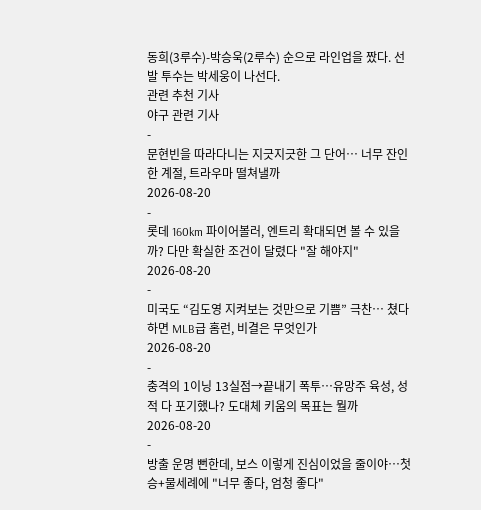동희(3루수)-박승욱(2루수) 순으로 라인업을 짰다. 선발 투수는 박세웅이 나선다.
관련 추천 기사
야구 관련 기사
-
문현빈을 따라다니는 지긋지긋한 그 단어… 너무 잔인한 계절, 트라우마 떨쳐낼까
2026-08-20
-
롯데 160km 파이어볼러, 엔트리 확대되면 볼 수 있을까? 다만 확실한 조건이 달렸다 "잘 해야지"
2026-08-20
-
미국도 “김도영 지켜보는 것만으로 기쁨” 극찬… 쳤다 하면 MLB급 홈런, 비결은 무엇인가
2026-08-20
-
충격의 1이닝 13실점→끝내기 폭투…유망주 육성, 성적 다 포기했나? 도대체 키움의 목표는 뭘까
2026-08-20
-
방출 운명 뻔한데, 보스 이렇게 진심이었을 줄이야…첫 승+물세례에 "너무 좋다, 엄청 좋다"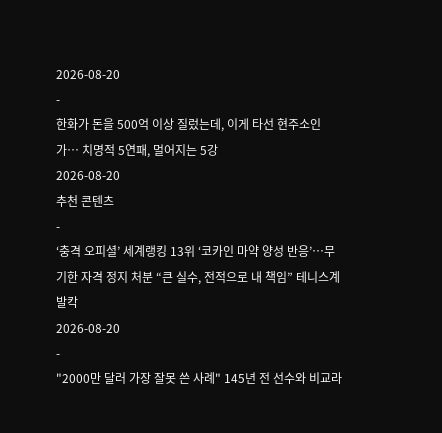2026-08-20
-
한화가 돈을 500억 이상 질렀는데, 이게 타선 현주소인가… 치명적 5연패, 멀어지는 5강
2026-08-20
추천 콘텐츠
-
‘충격 오피셜’ 세계랭킹 13위 ‘코카인 마약 양성 반응’…무기한 자격 정지 처분 “큰 실수, 전적으로 내 책임” 테니스계 발칵
2026-08-20
-
"2000만 달러 가장 잘못 쓴 사례" 145년 전 선수와 비교라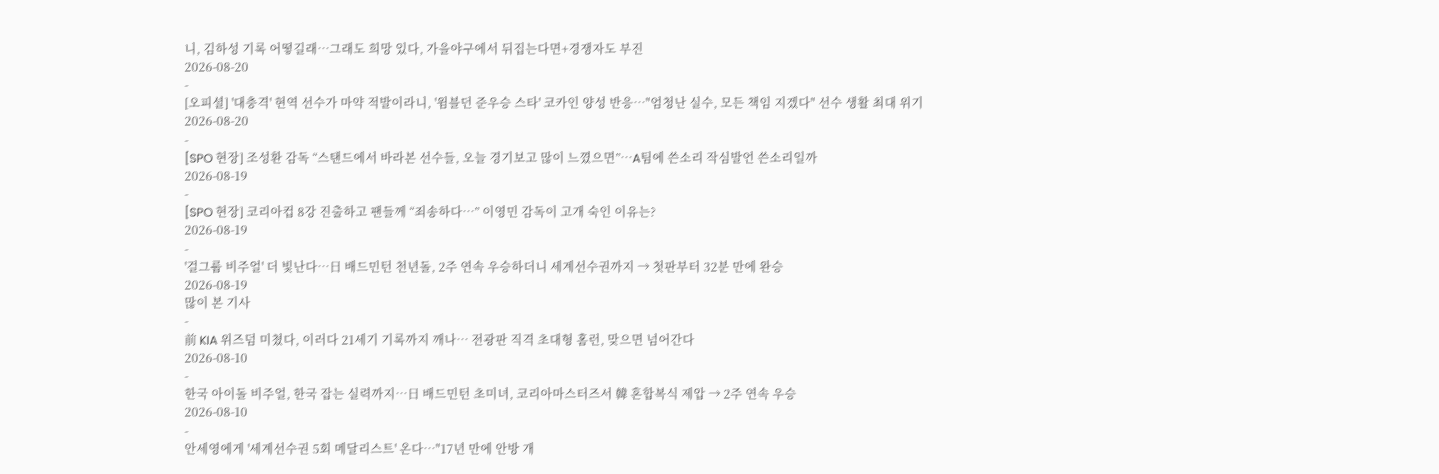니, 김하성 기록 어떻길래…그래도 희망 있다, 가을야구에서 뒤집는다면+경쟁자도 부진
2026-08-20
-
[오피셜] '대충격' 현역 선수가 마약 적발이라니, '윔블던 준우승 스타' 코카인 양성 반응…"엄청난 실수, 모든 책임 지겠다" 선수 생활 최대 위기
2026-08-20
-
[SPO 현장] 조성환 감독 “스탠드에서 바라본 선수들, 오늘 경기보고 많이 느꼈으면”…A팀에 쓴소리 작심발언 쓴소리일까
2026-08-19
-
[SPO 현장] 코리아컵 8강 진출하고 팬들께 “죄송하다…” 이영민 감독이 고개 숙인 이유는?
2026-08-19
-
'걸그룹 비주얼' 더 빛난다…日 배드민턴 천년돌, 2주 연속 우승하더니 세계선수권까지 → 첫판부터 32분 만에 완승
2026-08-19
많이 본 기사
-
前 KIA 위즈덤 미쳤다, 이러다 21세기 기록까지 깨나… 전광판 직격 초대형 홈런, 맞으면 넘어간다
2026-08-10
-
한국 아이돌 비주얼, 한국 잡는 실력까지…日 배드민턴 초미녀, 코리아마스터즈서 韓 혼합복식 제압 → 2주 연속 우승
2026-08-10
-
안세영에게 '세계선수권 5회 메달리스트' 온다…"17년 만에 안방 개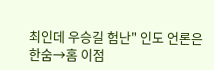최인데 우승길 험난" 인도 언론은 한숨→홈 이점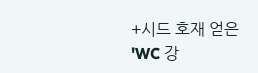+시드 호재 얻은 'WC 강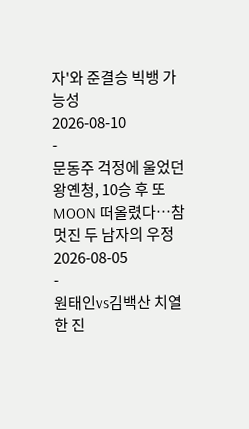자'와 준결승 빅뱅 가능성
2026-08-10
-
문동주 걱정에 울었던 왕옌청, 10승 후 또 MOON 떠올렸다…참 멋진 두 남자의 우정
2026-08-05
-
원태인vs김백산 치열한 진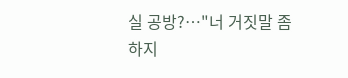실 공방?…"너 거짓말 좀 하지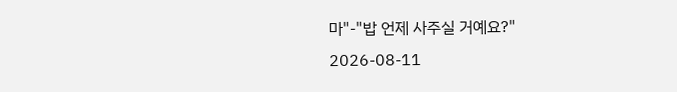마"-"밥 언제 사주실 거예요?"
2026-08-11